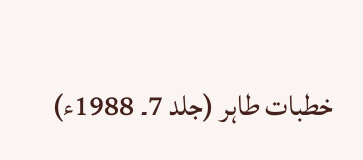خطبات طاہر (جلد 7۔ 1988ء)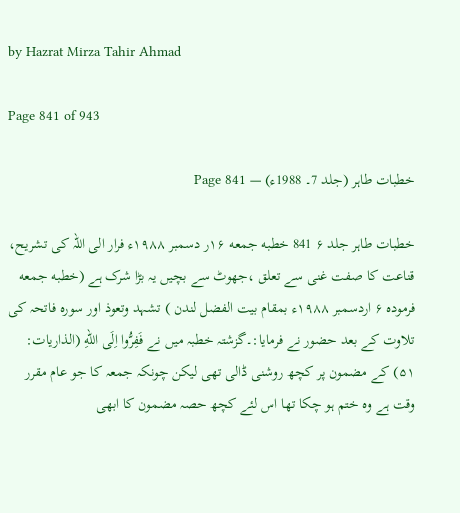by Hazrat Mirza Tahir Ahmad

Page 841 of 943

خطبات طاہر (جلد 7۔ 1988ء) — Page 841

خطبات طاہر جلد ۶ 841 خطبه جمعه ۱۶ر دسمبر ۱۹۸۸ء فرار الی اللہ کی تشریح، قناعت کا صفت غنی سے تعلق ،جھوٹ سے بچیں یہ بڑا شرک ہے (خطبه جمعه فرموده ۶ اردسمبر ۱۹۸۸ء بمقام بیت الفضل لندن ) تشہد وتعوذ اور سورہ فاتحہ کی تلاوت کے بعد حضور نے فرمایا:۔گزشتہ خطبہ میں نے فَفِرُّوا اِلَی اللهِ (الذاریات: ۵۱) کے مضمون پر کچھ روشنی ڈالی تھی لیکن چونکہ جمعہ کا جو عام مقرر وقت ہے وہ ختم ہو چکا تھا اس لئے کچھ حصہ مضمون کا ابھی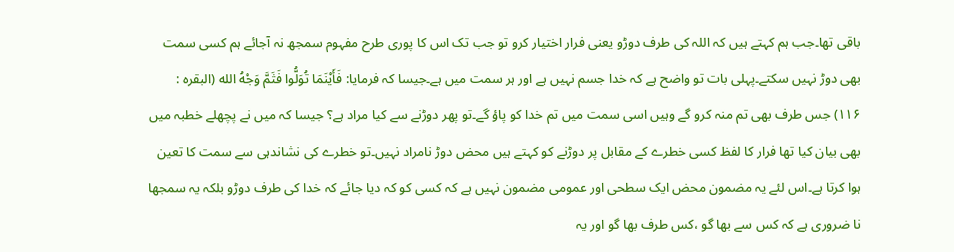باقی تھا۔جب ہم کہتے ہیں کہ اللہ کی طرف دوڑو یعنی فرار اختیار کرو تو جب تک اس کا پوری طرح مفہوم سمجھ نہ آجائے ہم کسی سمت بھی دوڑ نہیں سکتے۔پہلی بات تو واضح ہے کہ خدا جسم نہیں ہے اور ہر سمت میں ہے۔جیسا کہ فرمایا: فَأَيْنَمَا تُوَلُّوا فَثَمَّ وَجْهُ الله (البقرہ : ۱۱۶) جس طرف بھی تم منہ کرو گے وہیں اسی سمت میں تم خدا کو پاؤ گے۔تو پھر دوڑنے سے کیا مراد ہے؟ جیسا کہ میں نے پچھلے خطبہ میں بھی بیان کیا تھا فرار کا لفظ کسی خطرے کے مقابل پر دوڑنے کو کہتے ہیں محض دوڑ نامراد نہیں۔تو خطرے کی نشاندہی سے سمت کا تعین ہوا کرتا ہے۔اس لئے یہ مضمون محض ایک سطحی اور عمومی مضمون نہیں ہے کہ کسی کو کہ دیا جائے کہ خدا کی طرف دوڑو بلکہ یہ سمجھا نا ضروری ہے کہ کس سے بھا گو ،کس طرف بھا گو اور یہ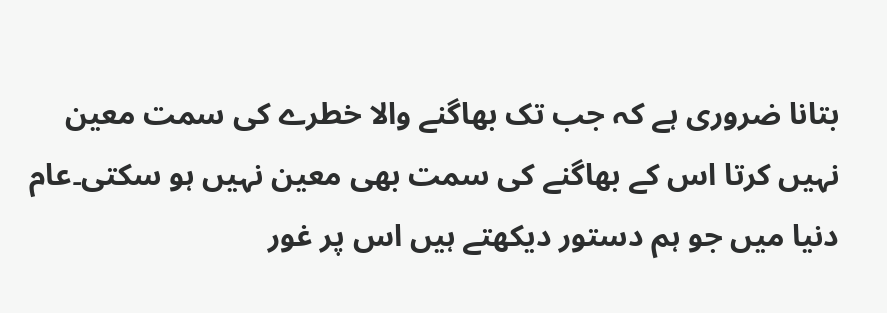بتانا ضروری ہے کہ جب تک بھاگنے والا خطرے کی سمت معین نہیں کرتا اس کے بھاگنے کی سمت بھی معین نہیں ہو سکتی۔عام دنیا میں جو ہم دستور دیکھتے ہیں اس پر غور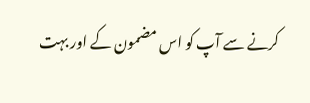کرنے سے آپ کو اس مضمون کے اور بہت